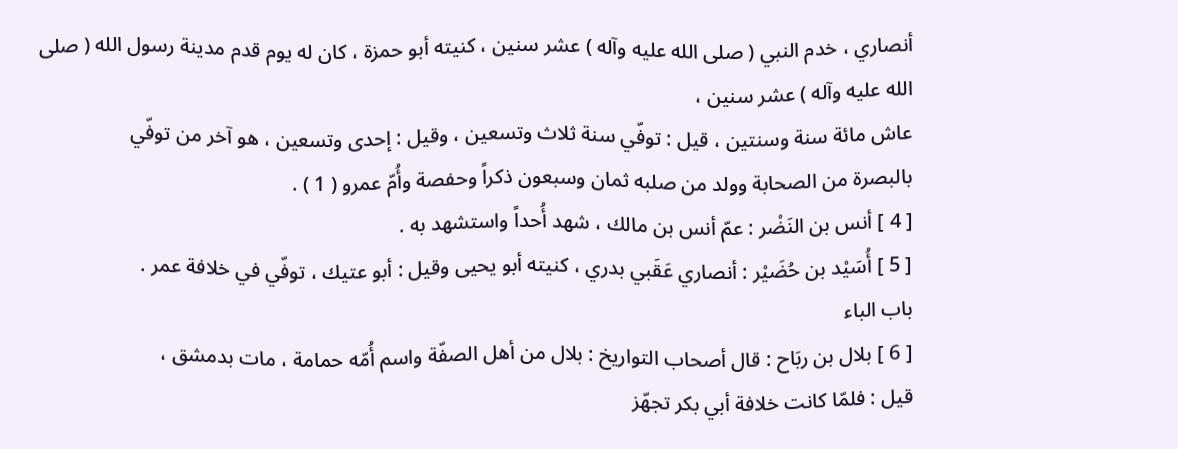أنصاري ، خدم النبي ( صلى الله عليه وآله ) عشر سنين ، كنيته أبو حمزة ، كان له يوم قدم مدينة رسول الله ( صلى الله عليه وآله ) عشر سنين ،
عاش مائة سنة وسنتين ، قيل : توفّي سنة ثلاث وتسعين ، وقيل : إحدى وتسعين ، هو آخر من توفّي
بالبصرة من الصحابة وولد من صلبه ثمان وسبعون ذكراً وحفصة وأُمّ عمرو ( 1 ) .
[ 4 ] أنس بن النَضْر : عمّ أنس بن مالك ، شهد أُحداً واستشهد به .
[ 5 ] أُسَيْد بن حُضَيْر : أنصاري عَقَبي بدري ، كنيته أبو يحيى وقيل : أبو عتيك ، توفّي في خلافة عمر .
باب الباء
[ 6 ] بلال بن ربَاح : قال أصحاب التواريخ : بلال من أهل الصفّة واسم أُمّه حمامة ، مات بدمشق ،
قيل : فلمّا كانت خلافة أبي بكر تجهّز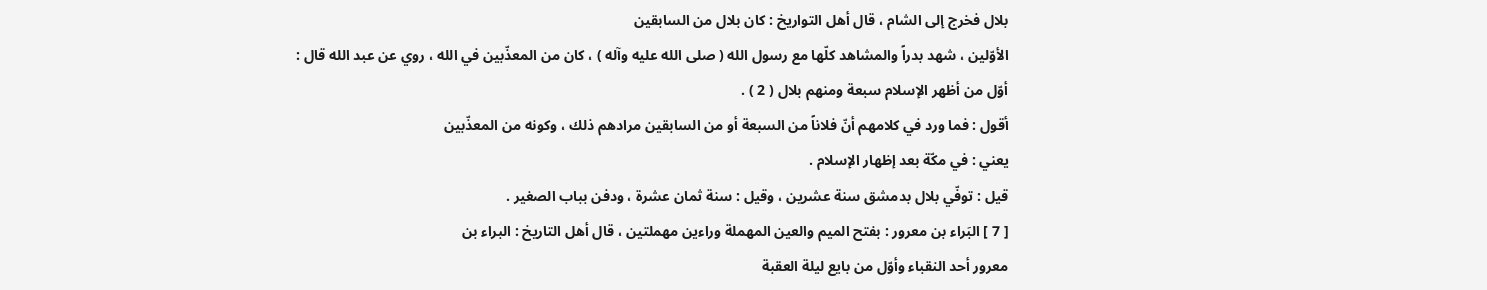بلال فخرج إلى الشام ، قال أهل التواريخ : كان بلال من السابقين
الأوّلين ، شهد بدراً والمشاهد كلّها مع رسول الله ( صلى الله عليه وآله ) ، كان من المعذّبين في الله ، روي عن عبد الله قال :
أوّل من أظهر الإسلام سبعة ومنهم بلال ( 2 ) .
أقول : فما ورد في كلامهم أنّ فلاناً من السبعة أو من السابقين مرادهم ذلك ، وكونه من المعذّبين
يعني : في مكّة بعد إظهار الإسلام .
قيل : توفّي بلال بدمشق سنة عشرين ، وقيل : سنة ثمان عشرة ، ودفن بباب الصغير .
[ 7 ] البَراء بن معرور : بفتح الميم والعين المهملة وراءين مهملتين ، قال أهل التاريخ : البراء بن
معرور أحد النقباء وأوّل من بايع ليلة العقبة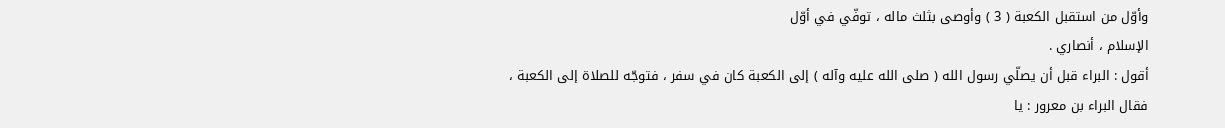وأوّل من استقبل الكعبة ( 3 ) وأوصى بثلث ماله ، توفّي في أوّل
الإسلام ، أنصاري .
أقول : البراء قبل أن يصلّي رسول الله ( صلى الله عليه وآله ) إلى الكعبة كان في سفر ، فتوجّه للصلاة إلى الكعبة ،
فقال البراء بن معرور : يا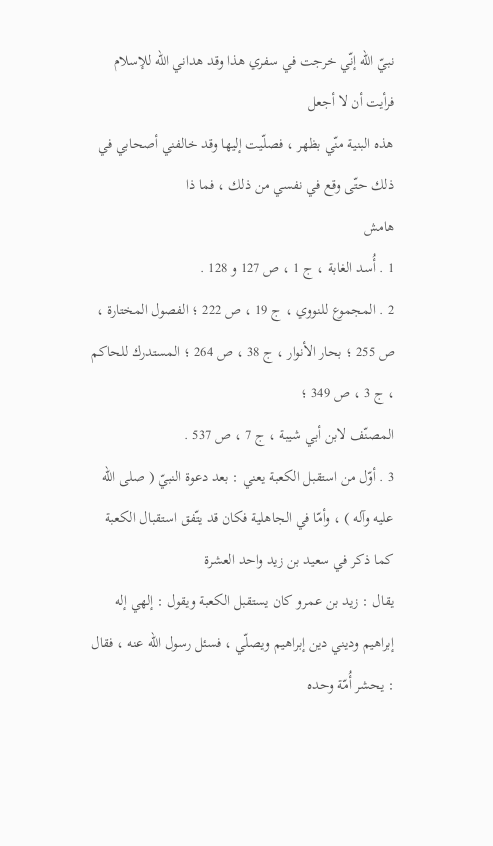نبيّ الله إنّي خرجت في سفري هذا وقد هداني الله للإسلام فرأيت أن لا أجعل
هذه البنية منّي بظهر ، فصلّيت إليها وقد خالفني أصحابي في ذلك حتّى وقع في نفسي من ذلك ، فما ذا
هامش
1 . أُسد الغابة ، ج 1 ، ص 127 و 128 .
2 . المجموع للنووي ، ج 19 ، ص 222 ؛ الفصول المختارة ، ص 255 ؛ بحار الأنوار ، ج 38 ، ص 264 ؛ المستدرك للحاكم ، ج 3 ، ص 349 ؛
المصنّف لابن أبي شيبة ، ج 7 ، ص 537 .
3 . أوّل من استقبل الكعبة يعني : بعد دعوة النبيّ ( صلى الله عليه وآله ) ، وأمّا في الجاهلية فكان قد يتّفق استقبال الكعبة كما ذكر في سعيد بن زيد واحد العشرة
يقال : زيد بن عمرو كان يستقبل الكعبة ويقول : إلهي إله إبراهيم وديني دين إبراهيم ويصلّي ، فسئل رسول الله عنه ، فقال : يحشر أُمّة وحده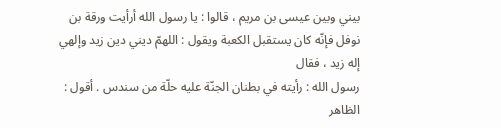بيني وبين عيسى بن مريم ، قالوا : يا رسول الله أرأيت ورقة بن نوفل فإنّه كان يستقبل الكعبة ويقول : اللهمّ ديني دين زيد وإلهي إله زيد ، فقال
رسول الله : رأيته في بطنان الجنّة عليه حلّة من سندس . أقول : الظاهر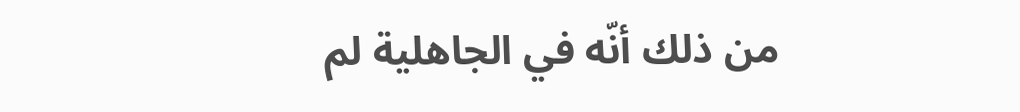من ذلك أنّه في الجاهلية لم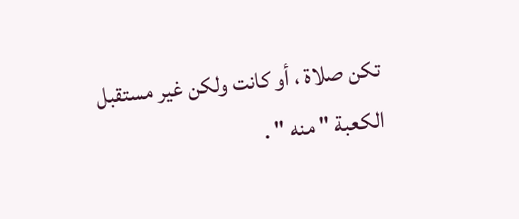تكن صلاة ، أو كانت ولكن غير مستقبل
الكعبة " منه " .